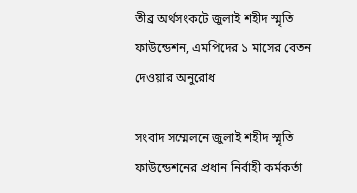তীব্র অর্থসংকটে জুলাই শহীদ স্মৃতি ফাউন্ডেশন, এমপিদের ১ মাসের বেতন দেওয়ার অনুরোধ

সংবাদ সম্মেলনে জুলাই শহীদ স্মৃতি ফাউন্ডেশনের প্রধান নির্বাহী কর্মকর্তা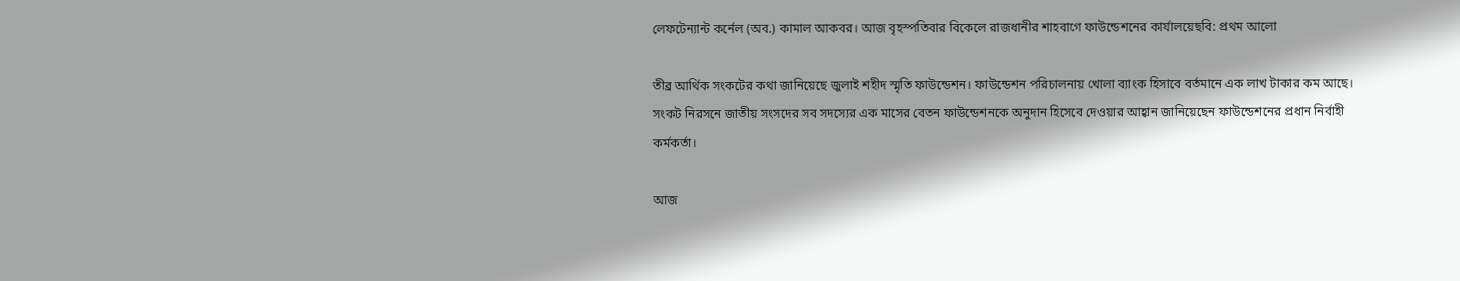লেফটেন্যান্ট কর্নেল (অব.) কামাল আকবর। আজ বৃহস্পতিবার বিকেলে রাজধানীর শাহবাগে ফাউন্ডেশনের কার্যালয়েছবি: প্রথম আলো

তীব্র আর্থিক সংকটের কথা জানিয়েছে জুলাই শহীদ স্মৃতি ফাউন্ডেশন। ফাউন্ডেশন পরিচালনায় খোলা ব্যাংক হিসাবে বর্তমানে এক লাখ টাকার কম আছে। সংকট নিরসনে জাতীয় সংসদের সব সদস্যের এক মাসের বেতন ফাউন্ডেশনকে অনুদান হিসেবে দেওয়ার আহ্বান জানিয়েছেন ফাউন্ডেশনের প্রধান নির্বাহী কর্মকর্তা।

আজ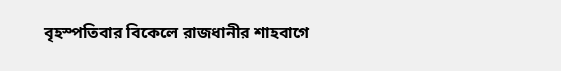বৃহস্পতিবার বিকেলে রাজধানীর শাহবাগে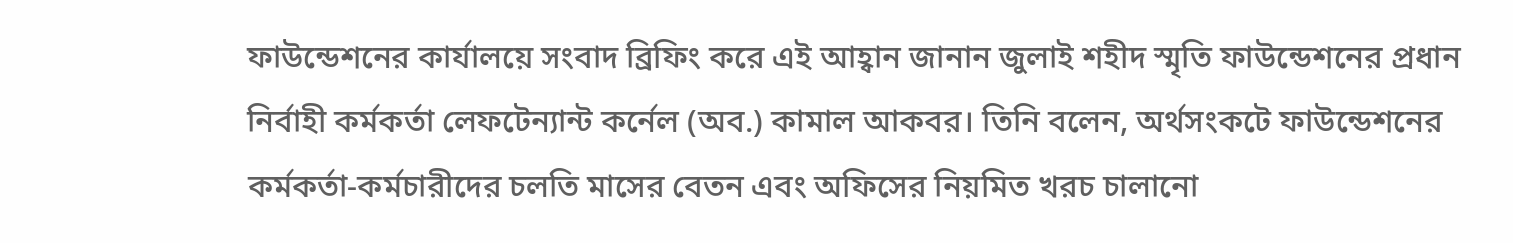ফাউন্ডেশনের কার্যালয়ে সংবাদ ব্রিফিং করে এই আহ্বান জানান জুলাই শহীদ স্মৃতি ফাউন্ডেশনের প্রধান নির্বাহী কর্মকর্তা লেফটেন্যান্ট কর্নেল (অব.) কামাল আকবর। তিনি বলেন, অর্থসংকটে ফাউন্ডেশনের কর্মকর্তা-কর্মচারীদের চলতি মাসের বেতন এবং অফিসের নিয়মিত খরচ চালানো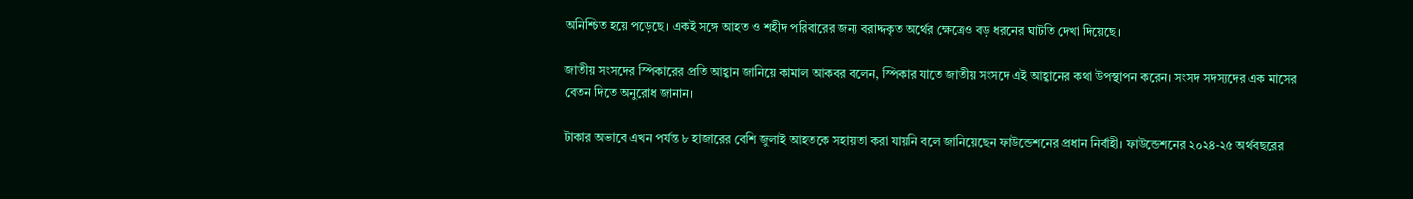অনিশ্চিত হয়ে পড়েছে। একই সঙ্গে আহত ও শহীদ পরিবারের জন্য বরাদ্দকৃত অর্থের ক্ষেত্রেও বড় ধরনের ঘাটতি দেখা দিয়েছে।

জাতীয় সংসদের স্পিকারের প্রতি আহ্বান জানিয়ে কামাল আকবর বলেন, স্পিকার যাতে জাতীয় সংসদে এই আহ্বানের কথা উপস্থাপন করেন। সংসদ সদস্যদের এক মাসের বেতন দিতে অনুরোধ জানান।

টাকার অভাবে এখন পর্যন্ত ৮ হাজারের বেশি জুলাই আহতকে সহায়তা করা যায়নি বলে জানিয়েছেন ফাউন্ডেশনের প্রধান নির্বাহী। ফাউন্ডেশনের ২০২৪-২৫ অর্থবছরের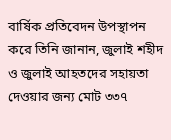বার্ষিক প্রতিবেদন উপস্থাপন করে তিনি জানান, জুলাই শহীদ ও জুলাই আহতদের সহায়তা দেওয়ার জন্য মোট ৩৩৭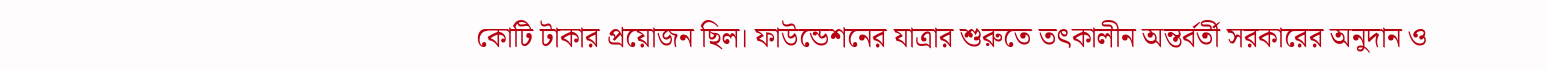কোটি টাকার প্রয়োজন ছিল। ফাউন্ডেশনের যাত্রার শুরুতে তৎকালীন অন্তর্বর্তী সরকারের অনুদান ও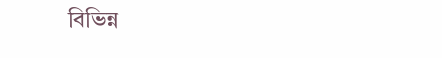বিভিন্ন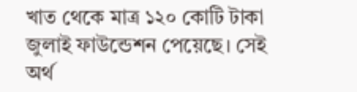খাত থেকে মাত্র ১২০ কোটি টাকা জুলাই ফাউন্ডেশন পেয়েছে। সেই অর্থ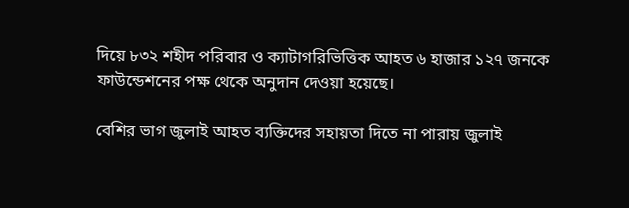দিয়ে ৮৩২ শহীদ পরিবার ও ক্যাটাগরিভিত্তিক আহত ৬ হাজার ১২৭ জনকে ফাউন্ডেশনের পক্ষ থেকে অনুদান দেওয়া হয়েছে।

বেশির ভাগ জুলাই আহত ব্যক্তিদের সহায়তা দিতে না পারায় জুলাই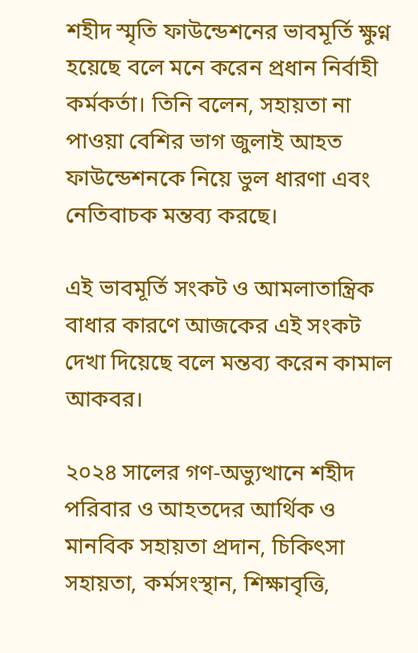শহীদ স্মৃতি ফাউন্ডেশনের ভাবমূর্তি ক্ষুণ্ন হয়েছে বলে মনে করেন প্রধান নির্বাহী কর্মকর্তা। তিনি বলেন, সহায়তা না পাওয়া বেশির ভাগ জুলাই আহত ফাউন্ডেশনকে নিয়ে ভুল ধারণা এবং নেতিবাচক মন্তব্য করছে।

এই ভাবমূর্তি সংকট ও আমলাতান্ত্রিক বাধার কারণে আজকের এই সংকট দেখা দিয়েছে বলে মন্তব্য করেন কামাল আকবর।

২০২৪ সালের গণ-অভ্যুত্থানে শহীদ পরিবার ও আহতদের আর্থিক ও মানবিক সহায়তা প্রদান, চিকিৎসা সহায়তা, কর্মসংস্থান, শিক্ষাবৃত্তি,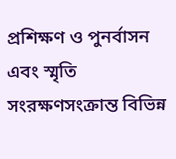প্রশিক্ষণ ও পুনর্বাসন এবং স্মৃতি সংরক্ষণসংক্রান্ত বিভিন্ন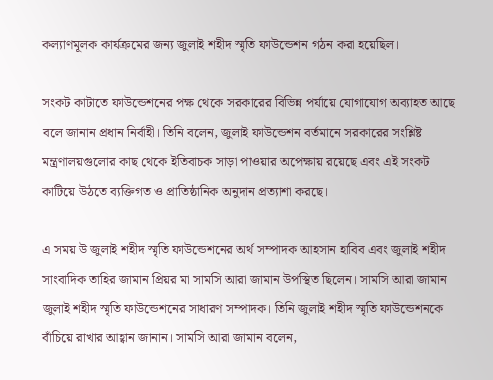কল্যাণমূলক কার্যক্রমের জন্য জুলাই শহীদ স্মৃতি ফাউন্ডেশন গঠন করা হয়েছিল।

সংকট কাটাতে ফাউন্ডেশনের পক্ষ থেকে সরকারের বিভিন্ন পর্যায়ে যোগাযোগ অব্যাহত আছে বলে জানান প্রধান নির্বাহী। তিনি বলেন, জুলাই ফাউন্ডেশন বর্তমানে সরকারের সংশ্লিষ্ট মন্ত্রণালয়গুলোর কাছ থেকে ইতিবাচক সাড়া পাওয়ার অপেক্ষায় রয়েছে এবং এই সংকট কাটিয়ে উঠতে ব্যক্তিগত ও প্রাতিষ্ঠানিক অনুদান প্রত্যাশা করছে।

এ সময় উ জুলাই শহীদ স্মৃতি ফাউন্ডেশনের অর্থ সম্পাদক আহসান হাবিব এবং জুলাই শহীদ সাংবাদিক তাহির জামান প্রিয়র মা সামসি আরা জামান উপস্থিত ছিলেন। সামসি আরা জামান জুলাই শহীদ স্মৃতি ফাউন্ডেশনের সাধারণ সম্পাদক। তিনি জুলাই শহীদ স্মৃতি ফাউন্ডেশনকে বাঁচিয়ে রাখার আহ্বান জানান। সামসি আরা জামান বলেন,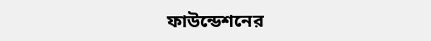ফাউন্ডেশনের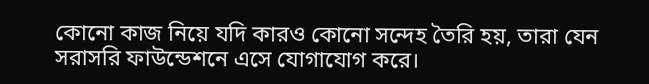কোনো কাজ নিয়ে যদি কারও কোনো সন্দেহ তৈরি হয়, তারা যেন সরাসরি ফাউন্ডেশনে এসে যোগাযোগ করে।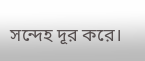সন্দেহ দূর করে।